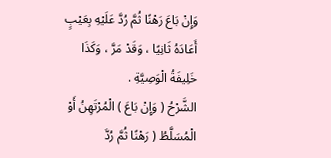وَإِنْ بَاعَ رَهْنًا ثُمَّ رُدَّ عَلَيْهِ بِعَيْبٍ أَعَادَهُ ثَانِيًا ، وَقَدْ مَرَّ ، وَكَذَا خَلِيفَةُ الْوَصِيَّةِ .
الشَّرْحُ ( وَإِنْ بَاعَ ) الْمُرْتَهِنُ أَوْ الْمُسَلَّطُ ( رَهْنًا ثُمَّ رُدَّ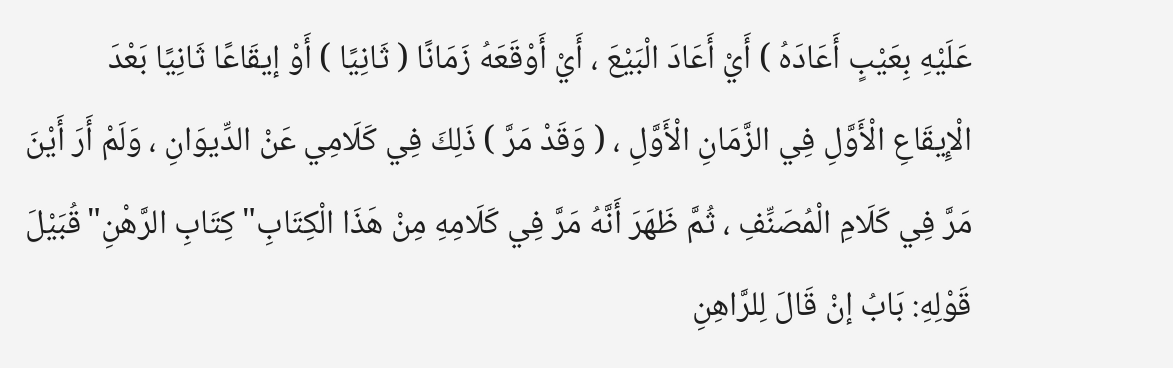عَلَيْهِ بِعَيْبٍ أَعَادَهُ ) أَيْ أَعَادَ الْبَيْعَ ، أَيْ أَوْقَعَهُ زَمَانًا ( ثَانِيًا ) أَوْ إيقَاعًا ثَانِيًا بَعْدَ الْإِيقَاعِ الْأَوَّلِ فِي الزَّمَانِ الْأَوَّلِ ، ( وَقَدْ مَرَّ ) ذَلِكَ فِي كَلَامِي عَنْ الدِّيوَانِ ، وَلَمْ أَرَ أَيْنَ مَرَّ فِي كَلَامِ الْمُصَنِّفِ ، ثُمَّ ظَهَرَ أَنَّهُ مَرَّ فِي كَلَامِهِ مِنْ هَذَا الْكِتَابِ"كِتَابِ الرَّهْنِ"قُبَيْلَ قَوْلِهِ: بَابُ إنْ قَالَ لِلرَّاهِنِ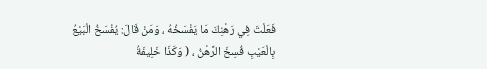فَعَلْتَ فِي رَهْنِكَ مَا يَفْسَخُهُ ، وَمَنْ قَالَ: يُفْسَخُ الْبَيْعُ بِالْعَيْبِ فُسِخَ الرَّهْنُ ، ( وَكَذَا خَلِيفَةُ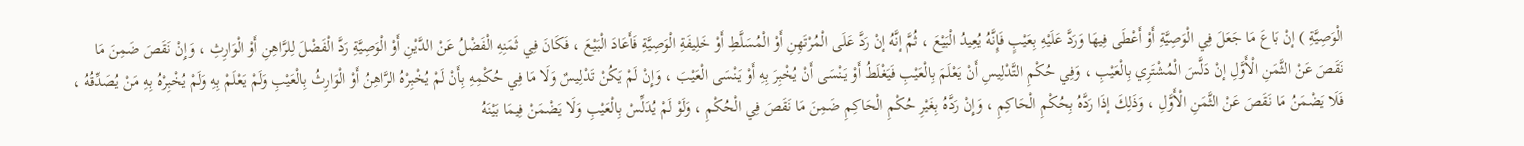الْوَصِيَّةِ ) إنْ بَاعَ مَا جَعَلَ فِي الْوَصِيَّةِ أَوْ أَعْطَى فِيهَا وَرَدَّ عَلَيْهِ بِعَيْبٍ فَإِنَّهُ يُعِيدُ الْبَيْعَ ، ثُمَّ إنَّهُ إنْ رَدَّ عَلَى الْمُرْتَهِنِ أَوْ الْمُسَلَّطِ أَوْ خَلِيفَةِ الْوَصِيَّةِ فَأَعَادَ الْبَيْعَ ، فَكَانَ فِي ثَمَنِهِ الْفَضْلُ عَنْ الدَّيْنِ أَوْ الْوَصِيَّةِ رَدَّ الْفَضْلَ لِلرَّاهِنِ أَوْ الْوَارِثِ ، وَإِنْ نَقَصَ ضَمِنَ مَا نَقَصَ عَنْ الثَّمَنِ الْأَوَّلِ إنْ دَلَّسَ الْمُشْتَرِي بِالْعَيْبِ ، وَفِي حُكْمِ التَّدْلِيسِ أَنْ يَعْلَمَ بِالْعَيْبِ فَيَغْلَطُ أَوْ يَنْسَى أَنْ يُخْبِرَ بِهِ أَوْ يَنْسَى الْعَيْبَ ، وَإِنْ لَمْ يَكُنْ تَدْلِيسٌ وَلَا مَا فِي حُكْمِهِ بِأَنْ لَمْ يُخْبِرْهُ الرَّاهِنُ أَوْ الْوَارِثُ بِالْعَيْبِ وَلَمْ يَعْلَمْ بِهِ وَلَمْ يُخْبِرْهُ بِهِ مَنْ يُصَدِّقُهُ ، فَلَا يَضْمَنُ مَا نَقَصَ عَنْ الثَّمَنِ الْأَوَّلِ ، وَذَلِكَ إذَا رَدَّهُ بِحُكْمِ الْحَاكِمِ ، وَإِنْ رَدَّهُ بِغَيْرِ حُكْمِ الْحَاكِمِ ضَمِنَ مَا نَقَصَ فِي الْحُكْمِ ، وَلَوْ لَمْ يُدَلِّسْ بِالْعَيْبِ وَلَا يَضْمَنْ فِيمَا بَيْنَهُ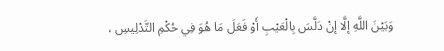وَبَيْنَ اللَّهِ إلَّا إنْ دَلَّسَ بِالْعَيْبِ أَوْ فَعَلَ مَا هُوَ فِي حُكْمِ التَّدْلِيسِ ،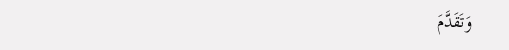وَتَقَدَّمَ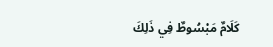كَلَامٌ مَبْسُوطٌ فِي ذَلِكَ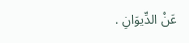عَنْ الدِّيوَانِ .